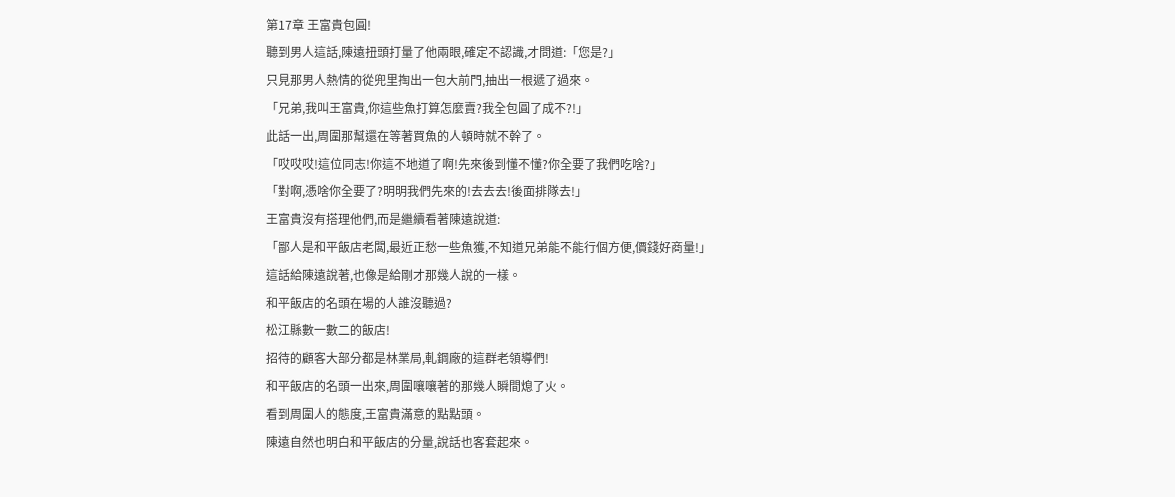第17章 王富貴包圓!
聽到男人這話,陳遠扭頭打量了他兩眼,確定不認識,才問道:「您是?」
只見那男人熱情的從兜里掏出一包大前門,抽出一根遞了過來。
「兄弟,我叫王富貴,你這些魚打算怎麼賣?我全包圓了成不?!」
此話一出,周圍那幫還在等著買魚的人頓時就不幹了。
「哎哎哎!這位同志!你這不地道了啊!先來後到懂不懂?你全要了我們吃啥?」
「對啊,憑啥你全要了?明明我們先來的!去去去!後面排隊去!」
王富貴沒有搭理他們,而是繼續看著陳遠說道:
「鄙人是和平飯店老闆,最近正愁一些魚獲,不知道兄弟能不能行個方便,價錢好商量!」
這話給陳遠說著,也像是給剛才那幾人說的一樣。
和平飯店的名頭在場的人誰沒聽過?
松江縣數一數二的飯店!
招待的顧客大部分都是林業局,軋鋼廠的這群老領導們!
和平飯店的名頭一出來,周圍嚷嚷著的那幾人瞬間熄了火。
看到周圍人的態度,王富貴滿意的點點頭。
陳遠自然也明白和平飯店的分量,說話也客套起來。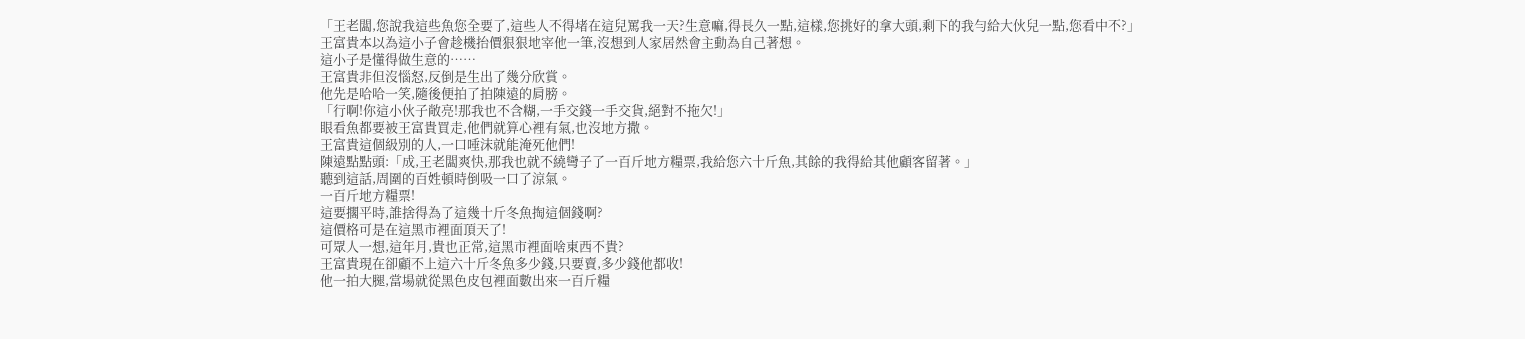「王老闆,您說我這些魚您全要了,這些人不得堵在這兒罵我一天?生意嘛,得長久一點,這樣,您挑好的拿大頭,剩下的我勻給大伙兒一點,您看中不?」
王富貴本以為這小子會趁機抬價狠狠地宰他一筆,沒想到人家居然會主動為自己著想。
這小子是懂得做生意的……
王富貴非但沒惱怒,反倒是生出了幾分欣賞。
他先是哈哈一笑,隨後便拍了拍陳遠的肩膀。
「行啊!你這小伙子敞亮!那我也不含糊,一手交錢一手交貨,絕對不拖欠!」
眼看魚都要被王富貴買走,他們就算心裡有氣,也沒地方撒。
王富貴這個級別的人,一口唾沫就能淹死他們!
陳遠點點頭:「成,王老闆爽快,那我也就不繞彎子了一百斤地方糧票,我給您六十斤魚,其餘的我得給其他顧客留著。」
聽到這話,周圍的百姓頓時倒吸一口了涼氣。
一百斤地方糧票!
這要擱平時,誰捨得為了這幾十斤冬魚掏這個錢啊?
這價格可是在這黑市裡面頂天了!
可眾人一想,這年月,貴也正常,這黑市裡面啥東西不貴?
王富貴現在卻顧不上這六十斤冬魚多少錢,只要賣,多少錢他都收!
他一拍大腿,當場就從黑色皮包裡面數出來一百斤糧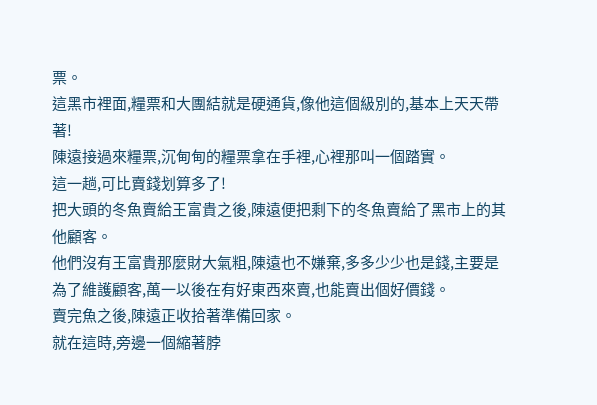票。
這黑市裡面,糧票和大團結就是硬通貨,像他這個級別的,基本上天天帶著!
陳遠接過來糧票,沉甸甸的糧票拿在手裡,心裡那叫一個踏實。
這一趟,可比賣錢划算多了!
把大頭的冬魚賣給王富貴之後,陳遠便把剩下的冬魚賣給了黑市上的其他顧客。
他們沒有王富貴那麼財大氣粗,陳遠也不嫌棄,多多少少也是錢,主要是為了維護顧客,萬一以後在有好東西來賣,也能賣出個好價錢。
賣完魚之後,陳遠正收拾著準備回家。
就在這時,旁邊一個縮著脖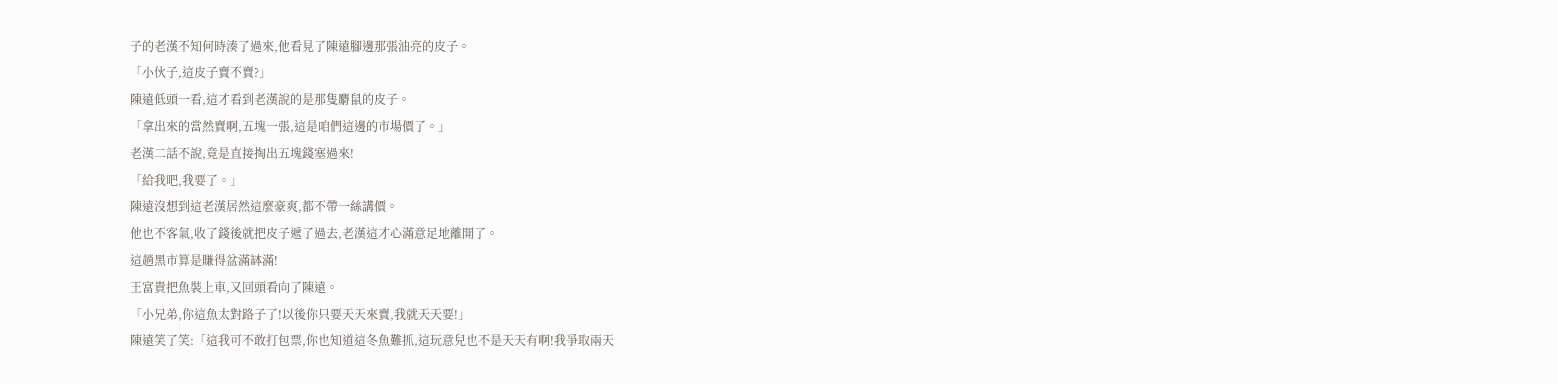子的老漢不知何時湊了過來,他看見了陳遠腳邊那張油亮的皮子。
「小伙子,這皮子賣不賣?」
陳遠低頭一看,這才看到老漢說的是那隻麝鼠的皮子。
「拿出來的當然賣啊,五塊一張,這是咱們這邊的市場價了。」
老漢二話不說,竟是直接掏出五塊錢塞過來!
「給我吧,我要了。」
陳遠沒想到這老漢居然這麼豪爽,都不帶一絲講價。
他也不客氣,收了錢後就把皮子遞了過去,老漢這才心滿意足地離開了。
這趟黑市算是賺得盆滿缽滿!
王富貴把魚裝上車,又回頭看向了陳遠。
「小兄弟,你這魚太對路子了!以後你只要天天來賣,我就天天要!」
陳遠笑了笑:「這我可不敢打包票,你也知道這冬魚難抓,這玩意兒也不是天天有啊!我爭取兩天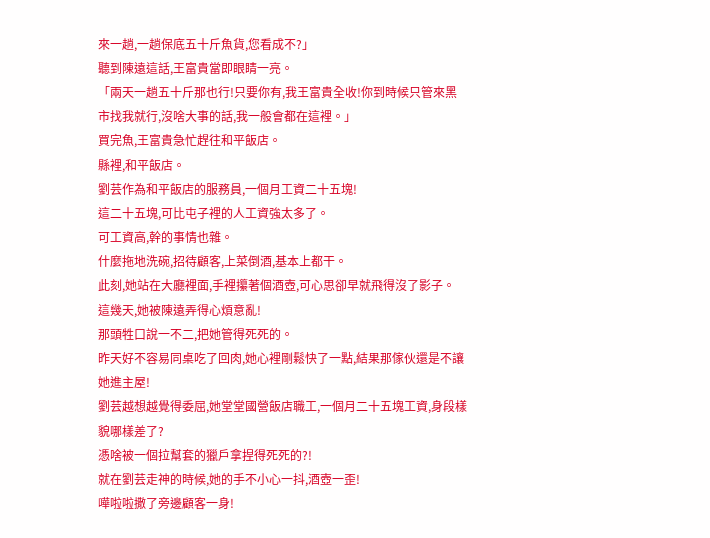來一趟,一趟保底五十斤魚貨,您看成不?」
聽到陳遠這話,王富貴當即眼睛一亮。
「兩天一趟五十斤那也行!只要你有,我王富貴全收!你到時候只管來黑市找我就行,沒啥大事的話,我一般會都在這裡。」
買完魚,王富貴急忙趕往和平飯店。
縣裡,和平飯店。
劉芸作為和平飯店的服務員,一個月工資二十五塊!
這二十五塊,可比屯子裡的人工資強太多了。
可工資高,幹的事情也雜。
什麼拖地洗碗,招待顧客,上菜倒酒,基本上都干。
此刻,她站在大廳裡面,手裡攥著個酒壺,可心思卻早就飛得沒了影子。
這幾天,她被陳遠弄得心煩意亂!
那頭牲口說一不二,把她管得死死的。
昨天好不容易同桌吃了回肉,她心裡剛鬆快了一點,結果那傢伙還是不讓她進主屋!
劉芸越想越覺得委屈,她堂堂國營飯店職工,一個月二十五塊工資,身段樣貌哪樣差了?
憑啥被一個拉幫套的獵戶拿捏得死死的?!
就在劉芸走神的時候,她的手不小心一抖,酒壺一歪!
嘩啦啦撒了旁邊顧客一身!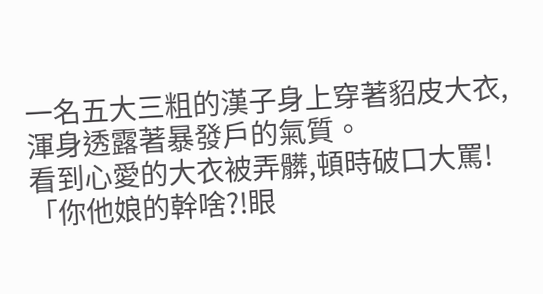一名五大三粗的漢子身上穿著貂皮大衣,渾身透露著暴發戶的氣質。
看到心愛的大衣被弄髒,頓時破口大罵!
「你他娘的幹啥?!眼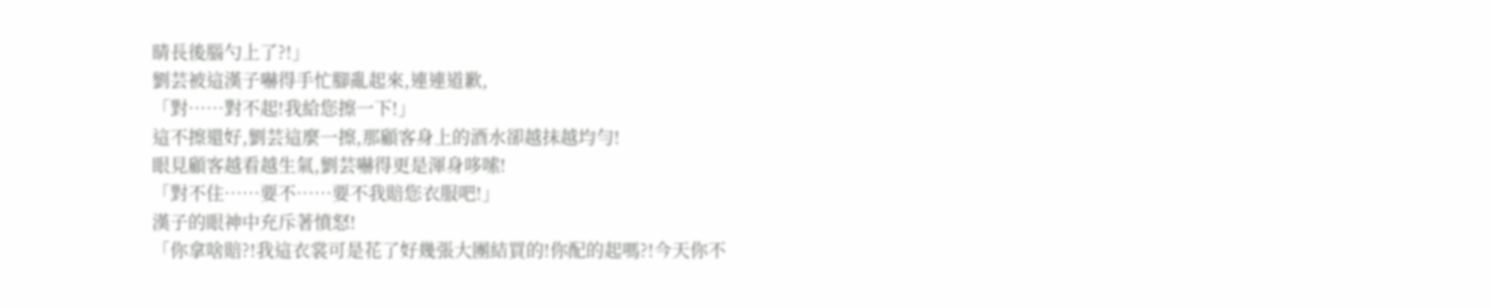睛長後腦勺上了?!」
劉芸被這漢子嚇得手忙腳亂起來,連連道歉,
「對……對不起!我給您擦一下!」
這不擦還好,劉芸這麼一擦,那顧客身上的酒水卻越抹越均勻!
眼見顧客越看越生氣,劉芸嚇得更是渾身哆嗦!
「對不住……要不……要不我賠您衣服吧!」
漢子的眼神中充斥著憤怒!
「你拿啥賠?!我這衣裳可是花了好幾張大團結買的!你配的起嗎?!今天你不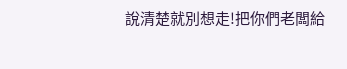說清楚就別想走!把你們老闆給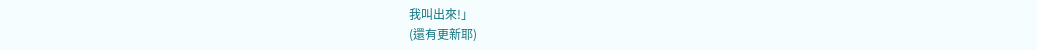我叫出來!」
(還有更新耶)